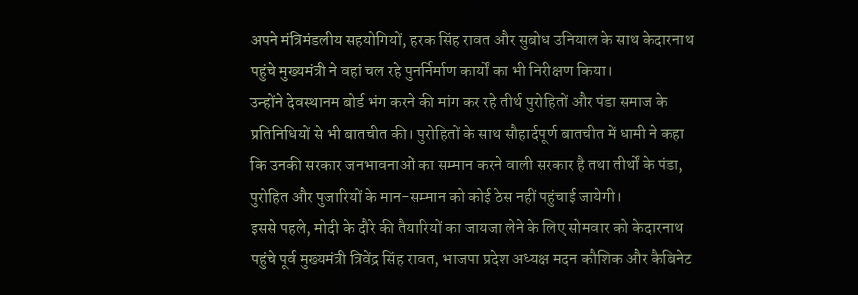अपने मंत्रिमंडलीय सहयोगियों, हरक सिंह रावत और सुबोध उनियाल के साथ केदारनाथ पहुंचे मुख्यमंत्री ने वहां चल रहे पुनर्निर्माण कार्यों का भी निरीक्षण किया।
उन्होंने देवस्थानम बोर्ड भंग करने की मांग कर रहे तीर्थ पुरोहितों और पंडा समाज के प्रतिनिधियों से भी बातचीत की। पुरोहितों के साथ सौहार्दपूर्ण बातचीत में धामी ने कहा कि उनकी सरकार जनभावनाओं का सम्मान करने वाली सरकार है तथा तीर्थों के पंडा, पुरोहित और पुजारियों के मान-सम्मान को कोई ठेस नहीं पहुंचाई जायेगी।
इससे पहले, मोदी के दौरे की तैयारियों का जायजा लेने के लिए सोमवार को केदारनाथ पहुंचे पूर्व मुख्यमंत्री त्रिवेंद्र सिंह रावत, भाजपा प्रदेश अध्यक्ष मदन कौशिक और कैबिनेट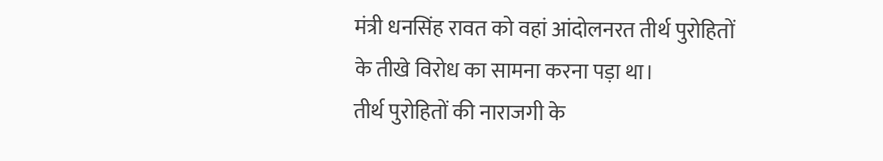मंत्री धनसिंह रावत को वहां आंदोलनरत तीर्थ पुरोहितों के तीखे विरोध का सामना करना पड़ा था।
तीर्थ पुरोहितों की नाराजगी के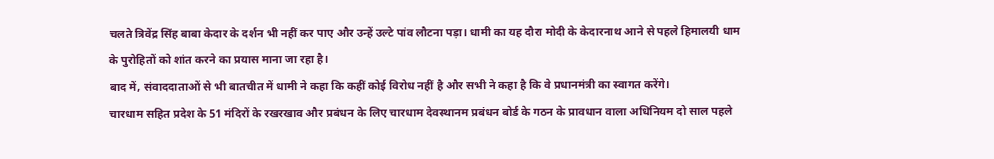चलते त्रिवेंद्र सिंह बाबा केदार के दर्शन भी नहीं कर पाए और उन्हें उल्टे पांव लौटना पड़ा। धामी का यह दौरा मोदी के केदारनाथ आने से पहले हिमालयी धाम के पुरोहितों को शांत करने का प्रयास माना जा रहा है।
बाद में, संवाददाताओं से भी बातचीत में धामी ने कहा कि कहीं कोई विरोध नहीं है और सभी ने कहा है कि वे प्रधानमंत्री का स्वागत करेंगे।
चारधाम सहित प्रदेश के 51 मंदिरों के रखरखाव और प्रबंधन के लिए चारधाम देवस्थानम प्रबंधन बोर्ड के गठन के प्रावधान वाला अधिनियम दो साल पहले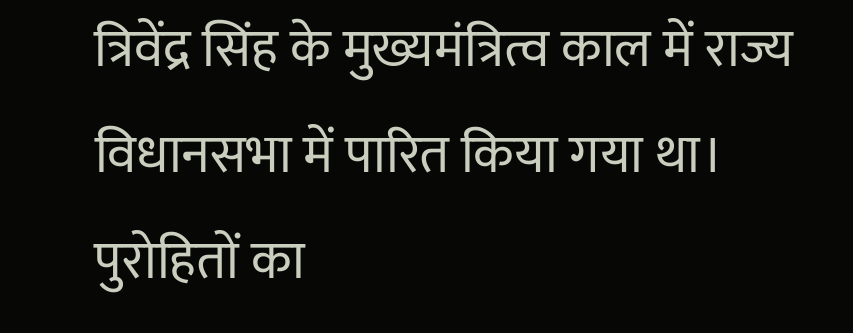त्रिवेंद्र सिंह के मुख्यमंत्रित्व काल में राज्य विधानसभा में पारित किया गया था।
पुरोहितों का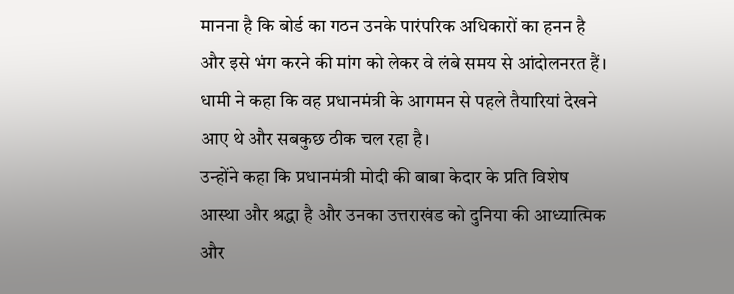मानना है कि बोर्ड का गठन उनके पारंपरिक अधिकारों का हनन है और इसे भंग करने की मांग को लेकर वे लंबे समय से आंदोलनरत हैं।
धामी ने कहा कि वह प्रधानमंत्री के आगमन से पहले तैयारियां देखने आए थे और सबकुछ ठीक चल रहा है।
उन्होंने कहा कि प्रधानमंत्री मोदी की बाबा केदार के प्रति विशेष आस्था और श्रद्धा है और उनका उत्तराखंड को दुनिया की आध्यात्मिक और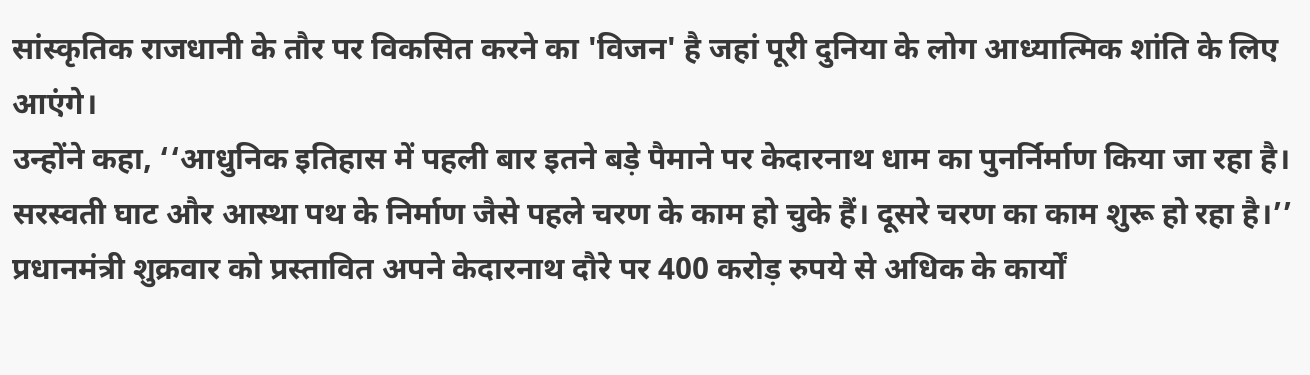सांस्कृतिक राजधानी के तौर पर विकसित करने का 'विजन' है जहां पूरी दुनिया के लोग आध्यात्मिक शांति के लिए आएंगे।
उन्होंने कहा, ‘‘आधुनिक इतिहास में पहली बार इतने बड़े पैमाने पर केदारनाथ धाम का पुनर्निर्माण किया जा रहा है। सरस्वती घाट और आस्था पथ के निर्माण जैसे पहले चरण के काम हो चुके हैं। दूसरे चरण का काम शुरू हो रहा है।’’
प्रधानमंत्री शुक्रवार को प्रस्तावित अपने केदारनाथ दौरे पर 400 करोड़ रुपये से अधिक के कार्यों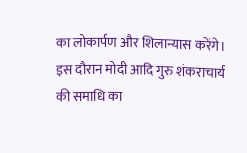का लोकार्पण और शिलान्यास करेंगे। इस दौरान मोदी आदि गुरु शंकराचार्य की समाधि का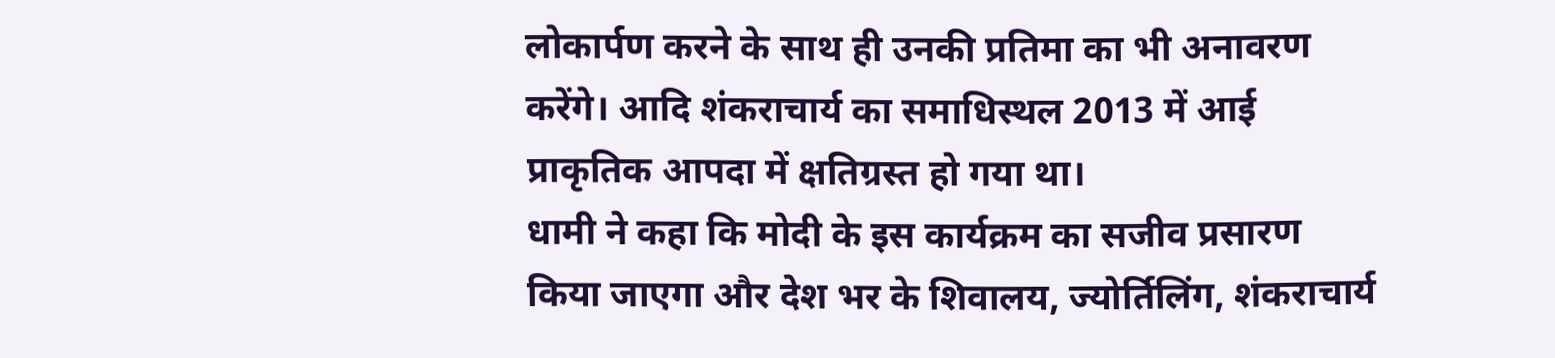लोकार्पण करने के साथ ही उनकी प्रतिमा का भी अनावरण करेंगे। आदि शंकराचार्य का समाधिस्थल 2013 में आई प्राकृतिक आपदा में क्षतिग्रस्त हो गया था।
धामी ने कहा कि मोदी के इस कार्यक्रम का सजीव प्रसारण किया जाएगा और देश भर के शिवालय, ज्योर्तिलिंग, शंकराचार्य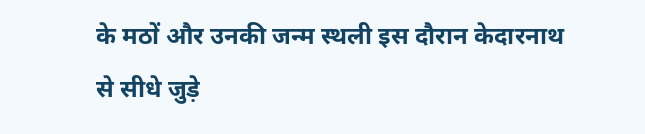के मठों और उनकी जन्म स्थली इस दौरान केदारनाथ से सीधे जुड़े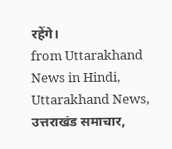रहेंगे।
from Uttarakhand News in Hindi, Uttarakhand News, उत्तराखंड समाचार,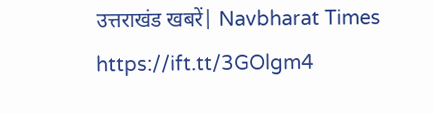उत्तराखंड खबरें| Navbharat Times https://ift.tt/3GOlgm4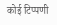कोई टिप्पणी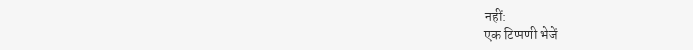नहीं:
एक टिप्पणी भेजें